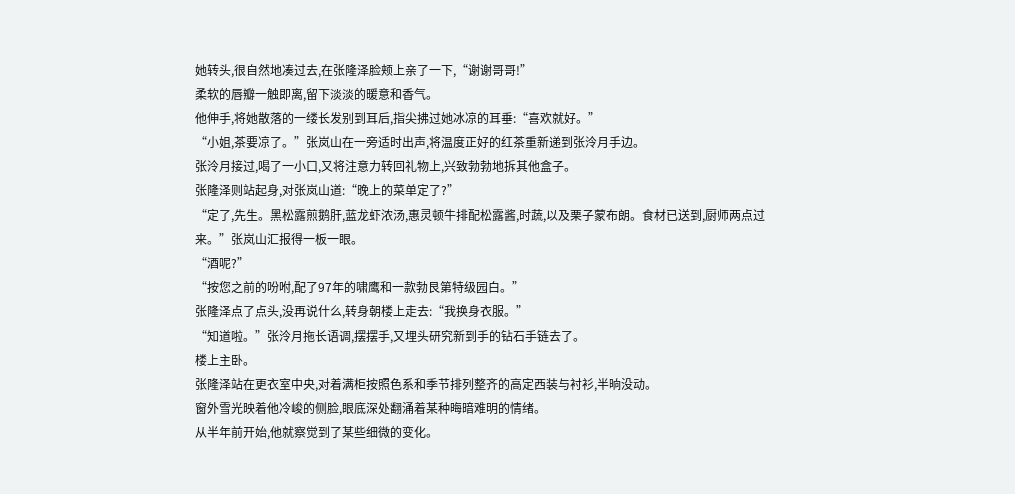她转头,很自然地凑过去,在张隆泽脸颊上亲了一下,“谢谢哥哥!”
柔软的唇瓣一触即离,留下淡淡的暖意和香气。
他伸手,将她散落的一缕长发别到耳后,指尖拂过她冰凉的耳垂:“喜欢就好。”
“小姐,茶要凉了。”张岚山在一旁适时出声,将温度正好的红茶重新递到张泠月手边。
张泠月接过,喝了一小口,又将注意力转回礼物上,兴致勃勃地拆其他盒子。
张隆泽则站起身,对张岚山道:“晚上的菜单定了?”
“定了,先生。黑松露煎鹅肝,蓝龙虾浓汤,惠灵顿牛排配松露酱,时蔬,以及栗子蒙布朗。食材已送到,厨师两点过来。”张岚山汇报得一板一眼。
“酒呢?”
“按您之前的吩咐,配了97年的啸鹰和一款勃艮第特级园白。”
张隆泽点了点头,没再说什么,转身朝楼上走去:“我换身衣服。”
“知道啦。”张泠月拖长语调,摆摆手,又埋头研究新到手的钻石手链去了。
楼上主卧。
张隆泽站在更衣室中央,对着满柜按照色系和季节排列整齐的高定西装与衬衫,半晌没动。
窗外雪光映着他冷峻的侧脸,眼底深处翻涌着某种晦暗难明的情绪。
从半年前开始,他就察觉到了某些细微的变化。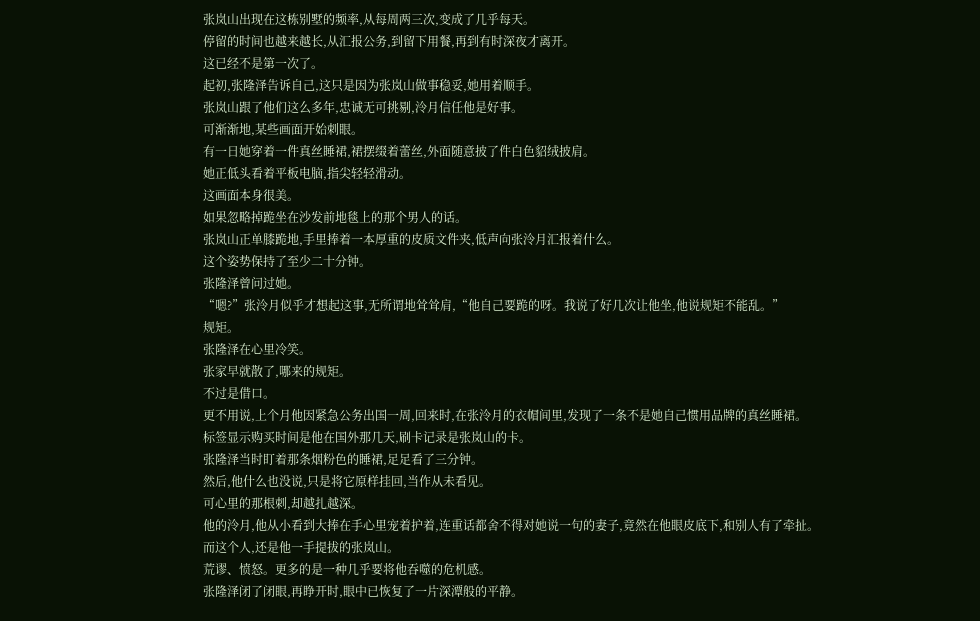张岚山出现在这栋别墅的频率,从每周两三次,变成了几乎每天。
停留的时间也越来越长,从汇报公务,到留下用餐,再到有时深夜才离开。
这已经不是第一次了。
起初,张隆泽告诉自己,这只是因为张岚山做事稳妥,她用着顺手。
张岚山跟了他们这么多年,忠诚无可挑剔,泠月信任他是好事。
可渐渐地,某些画面开始刺眼。
有一日她穿着一件真丝睡裙,裙摆缀着蕾丝,外面随意披了件白色貂绒披肩。
她正低头看着平板电脑,指尖轻轻滑动。
这画面本身很美。
如果忽略掉跪坐在沙发前地毯上的那个男人的话。
张岚山正单膝跪地,手里捧着一本厚重的皮质文件夹,低声向张泠月汇报着什么。
这个姿势保持了至少二十分钟。
张隆泽曾问过她。
“嗯?”张泠月似乎才想起这事,无所谓地耸耸肩,“他自己要跪的呀。我说了好几次让他坐,他说规矩不能乱。”
规矩。
张隆泽在心里冷笑。
张家早就散了,哪来的规矩。
不过是借口。
更不用说,上个月他因紧急公务出国一周,回来时,在张泠月的衣帽间里,发现了一条不是她自己惯用品牌的真丝睡裙。
标签显示购买时间是他在国外那几天,刷卡记录是张岚山的卡。
张隆泽当时盯着那条烟粉色的睡裙,足足看了三分钟。
然后,他什么也没说,只是将它原样挂回,当作从未看见。
可心里的那根刺,却越扎越深。
他的泠月,他从小看到大捧在手心里宠着护着,连重话都舍不得对她说一句的妻子,竟然在他眼皮底下,和别人有了牵扯。
而这个人,还是他一手提拔的张岚山。
荒谬、愤怒。更多的是一种几乎要将他吞噬的危机感。
张隆泽闭了闭眼,再睁开时,眼中已恢复了一片深潭般的平静。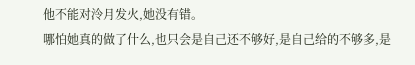他不能对泠月发火,她没有错。
哪怕她真的做了什么,也只会是自己还不够好,是自己给的不够多,是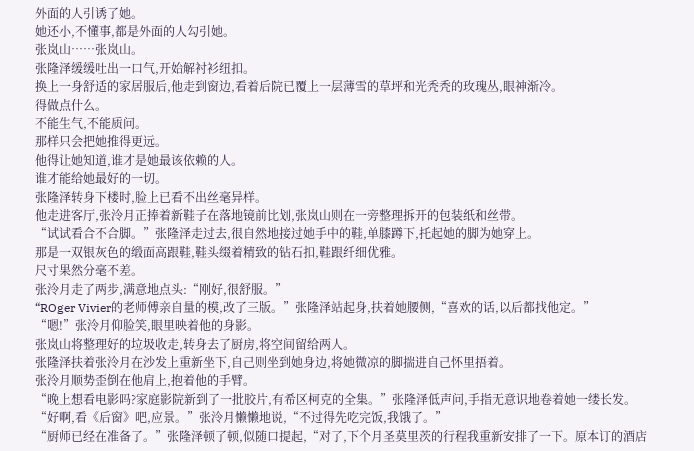外面的人引诱了她。
她还小,不懂事,都是外面的人勾引她。
张岚山……张岚山。
张隆泽缓缓吐出一口气,开始解衬衫纽扣。
换上一身舒适的家居服后,他走到窗边,看着后院已覆上一层薄雪的草坪和光秃秃的玫瑰丛,眼神渐冷。
得做点什么。
不能生气,不能质问。
那样只会把她推得更远。
他得让她知道,谁才是她最该依赖的人。
谁才能给她最好的一切。
张隆泽转身下楼时,脸上已看不出丝毫异样。
他走进客厅,张泠月正捧着新鞋子在落地镜前比划,张岚山则在一旁整理拆开的包装纸和丝带。
“试试看合不合脚。”张隆泽走过去,很自然地接过她手中的鞋,单膝蹲下,托起她的脚为她穿上。
那是一双银灰色的缎面高跟鞋,鞋头缀着精致的钻石扣,鞋跟纤细优雅。
尺寸果然分毫不差。
张泠月走了两步,满意地点头:“刚好,很舒服。”
“ROger Vivier的老师傅亲自量的模,改了三版。”张隆泽站起身,扶着她腰侧,“喜欢的话,以后都找他定。”
“嗯!”张泠月仰脸笑,眼里映着他的身影。
张岚山将整理好的垃圾收走,转身去了厨房,将空间留给两人。
张隆泽扶着张泠月在沙发上重新坐下,自己则坐到她身边,将她微凉的脚揣进自己怀里捂着。
张泠月顺势歪倒在他肩上,抱着他的手臂。
“晚上想看电影吗?家庭影院新到了一批胶片,有希区柯克的全集。”张隆泽低声问,手指无意识地卷着她一缕长发。
“好啊,看《后窗》吧,应景。”张泠月懒懒地说,“不过得先吃完饭,我饿了。”
“厨师已经在准备了。”张隆泽顿了顿,似随口提起,“对了,下个月圣莫里茨的行程我重新安排了一下。原本订的酒店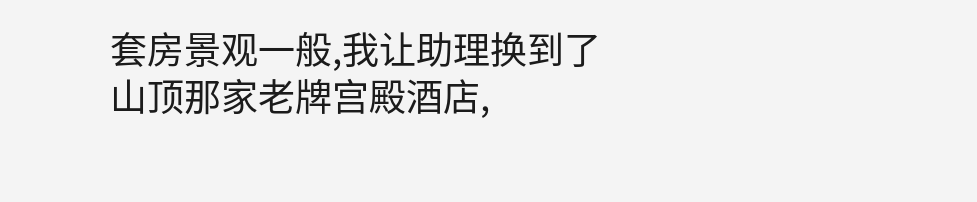套房景观一般,我让助理换到了山顶那家老牌宫殿酒店,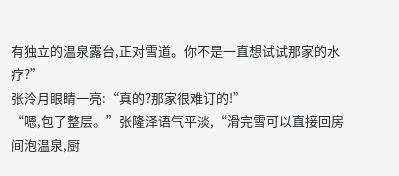有独立的温泉露台,正对雪道。你不是一直想试试那家的水疗?”
张泠月眼睛一亮:“真的?那家很难订的!”
“嗯,包了整层。”张隆泽语气平淡,“滑完雪可以直接回房间泡温泉,厨